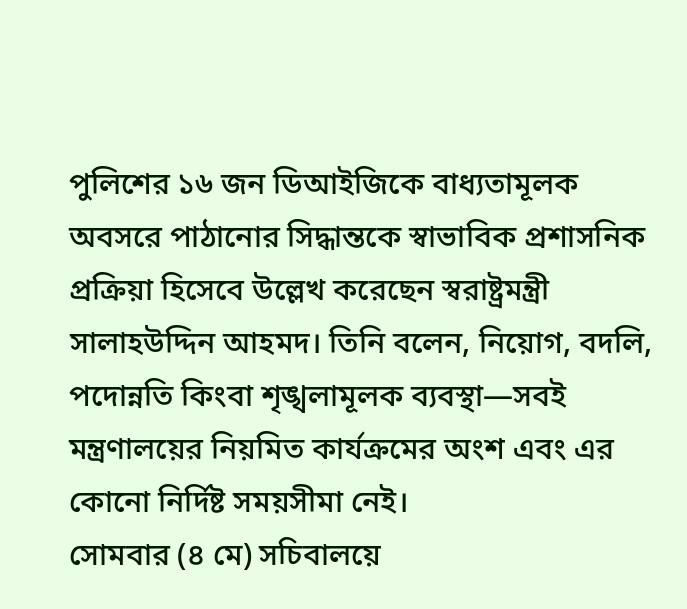পুলিশের ১৬ জন ডিআইজিকে বাধ্যতামূলক অবসরে পাঠানোর সিদ্ধান্তকে স্বাভাবিক প্রশাসনিক প্রক্রিয়া হিসেবে উল্লেখ করেছেন স্বরাষ্ট্রমন্ত্রী সালাহউদ্দিন আহমদ। তিনি বলেন, নিয়োগ, বদলি, পদোন্নতি কিংবা শৃঙ্খলামূলক ব্যবস্থা—সবই মন্ত্রণালয়ের নিয়মিত কার্যক্রমের অংশ এবং এর কোনো নির্দিষ্ট সময়সীমা নেই।
সোমবার (৪ মে) সচিবালয়ে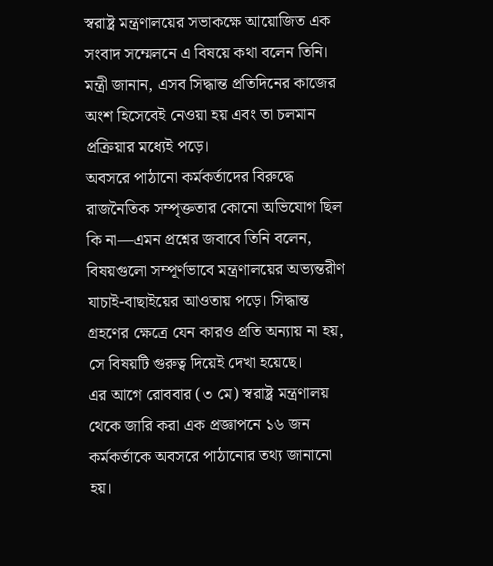স্বরাষ্ট্র মন্ত্রণালয়ের সভাকক্ষে আয়োজিত এক সংবাদ সম্মেলনে এ বিষয়ে কথা বলেন তিনি। মন্ত্রী জানান, এসব সিদ্ধান্ত প্রতিদিনের কাজের অংশ হিসেবেই নেওয়া হয় এবং তা চলমান প্রক্রিয়ার মধ্যেই পড়ে।
অবসরে পাঠানো কর্মকর্তাদের বিরুদ্ধে রাজনৈতিক সম্পৃক্ততার কোনো অভিযোগ ছিল কি না—এমন প্রশ্নের জবাবে তিনি বলেন, বিষয়গুলো সম্পূর্ণভাবে মন্ত্রণালয়ের অভ্যন্তরীণ যাচাই-বাছাইয়ের আওতায় পড়ে। সিদ্ধান্ত গ্রহণের ক্ষেত্রে যেন কারও প্রতি অন্যায় না হয়, সে বিষয়টি গুরুত্ব দিয়েই দেখা হয়েছে।
এর আগে রোববার (৩ মে) স্বরাষ্ট্র মন্ত্রণালয় থেকে জারি করা এক প্রজ্ঞাপনে ১৬ জন কর্মকর্তাকে অবসরে পাঠানোর তথ্য জানানো হয়।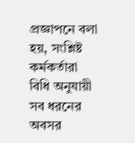প্রজ্ঞাপনে বলা হয়, সংশ্লিষ্ট কর্মকর্তারা বিধি অনুযায়ী সব ধরনের অবসর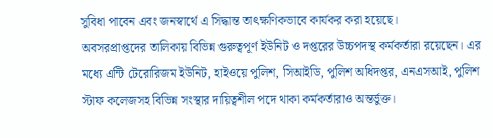সুবিধা পাবেন এবং জনস্বার্থে এ সিদ্ধান্ত তাৎক্ষণিকভাবে কার্যকর করা হয়েছে।
অবসরপ্রাপ্তদের তালিকায় বিভিন্ন গুরুত্বপূর্ণ ইউনিট ও দপ্তরের উচ্চপদস্থ কর্মকর্তারা রয়েছেন। এর মধ্যে এন্টি টেরোরিজম ইউনিট, হাইওয়ে পুলিশ, সিআইডি, পুলিশ অধিদপ্তর, এনএসআই, পুলিশ স্টাফ কলেজসহ বিভিন্ন সংস্থার দায়িত্বশীল পদে থাকা কর্মকর্তারাও অন্তর্ভুক্ত।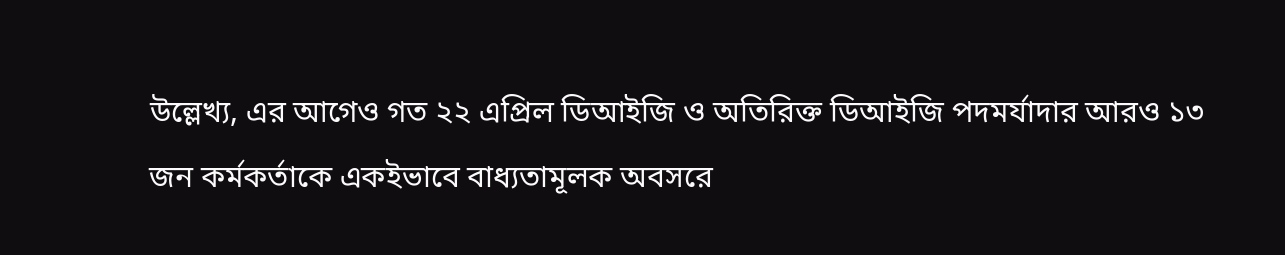উল্লেখ্য, এর আগেও গত ২২ এপ্রিল ডিআইজি ও অতিরিক্ত ডিআইজি পদমর্যাদার আরও ১৩ জন কর্মকর্তাকে একইভাবে বাধ্যতামূলক অবসরে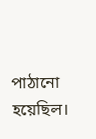পাঠানো হয়েছিল।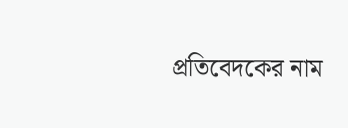প্রতিবেদকের নাম